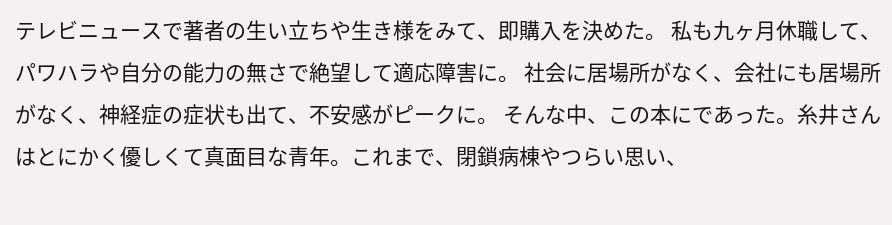テレビニュースで著者の生い立ちや生き様をみて、即購入を決めた。 私も九ヶ月休職して、パワハラや自分の能力の無さで絶望して適応障害に。 社会に居場所がなく、会社にも居場所がなく、神経症の症状も出て、不安感がピークに。 そんな中、この本にであった。糸井さんはとにかく優しくて真面目な青年。これまで、閉鎖病棟やつらい思い、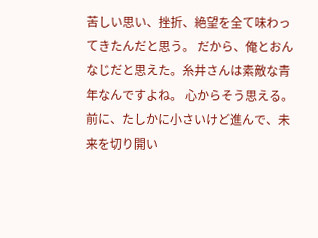苦しい思い、挫折、絶望を全て味わってきたんだと思う。 だから、俺とおんなじだと思えた。糸井さんは素敵な青年なんですよね。 心からそう思える。前に、たしかに小さいけど進んで、未来を切り開い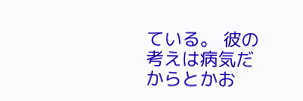ている。 彼の考えは病気だからとかお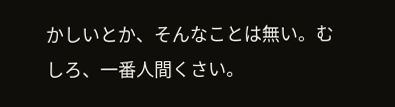かしいとか、そんなことは無い。むしろ、一番人間くさい。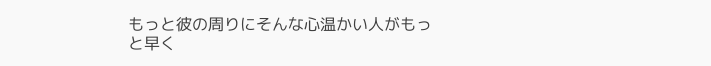もっと彼の周りにそんな心温かい人がもっと早く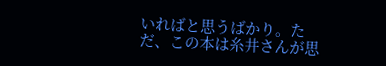いればと思うばかり。ただ、この本は糸井さんが思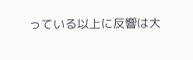っている以上に反響は大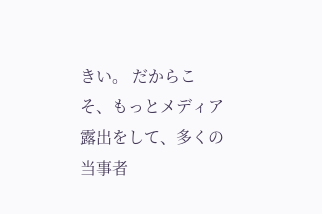きい。 だからこそ、もっとメディア露出をして、多くの当事者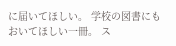に届いてほしい。 学校の図書にもおいてほしい一冊。 ス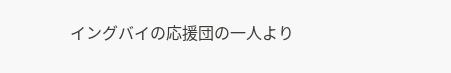イングバイの応援団の一人より